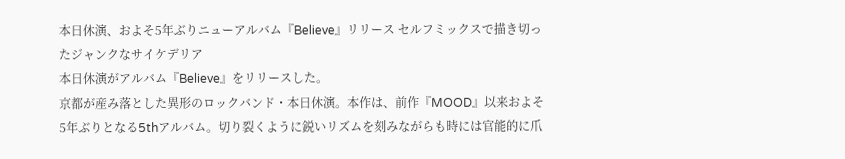本日休演、およそ5年ぶりニューアルバム『Believe』リリース セルフミックスで描き切ったジャンクなサイケデリア
本日休演がアルバム『Believe』をリリースした。
京都が産み落とした異形のロックバンド・本日休演。本作は、前作『MOOD』以来およそ5年ぶりとなる5thアルバム。切り裂くように鋭いリズムを刻みながらも時には官能的に爪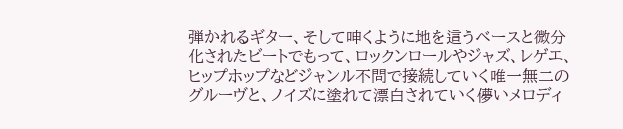弾かれるギター、そして呻くように地を這うベースと微分化されたビートでもって、ロックンロールやジャズ、レゲエ、ヒップホップなどジャンル不問で接続していく唯一無二のグルーヴと、ノイズに塗れて漂白されていく儚いメロディ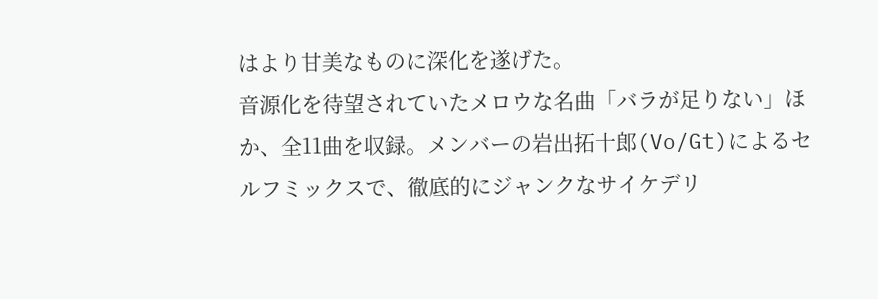はより甘美なものに深化を遂げた。
音源化を待望されていたメロウな名曲「バラが足りない」ほか、全11曲を収録。メンバーの岩出拓十郎(Vo/Gt)によるセルフミックスで、徹底的にジャンクなサイケデリ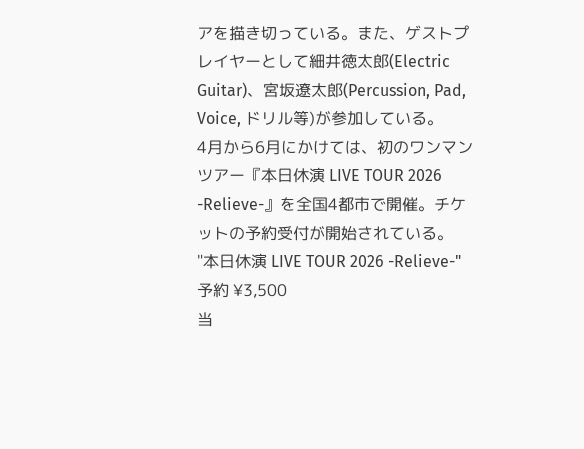アを描き切っている。また、ゲストプレイヤーとして細井徳太郎(Electric Guitar)、宮坂遼太郎(Percussion, Pad, Voice, ドリル等)が参加している。
4月から6月にかけては、初のワンマンツアー『本日休演 LIVE TOUR 2026 -Relieve-』を全国4都市で開催。チケットの予約受付が開始されている。
"本日休演 LIVE TOUR 2026 -Relieve-"
予約 ¥3,500
当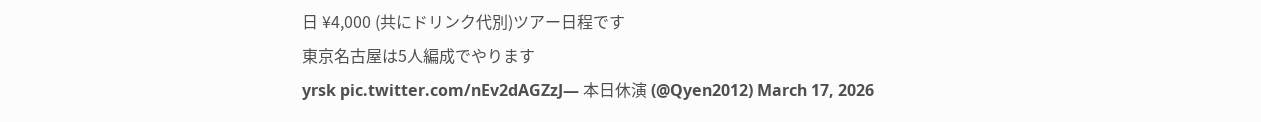日 ¥4,000 (共にドリンク代別)ツアー日程です
東京名古屋は5人編成でやります
yrsk pic.twitter.com/nEv2dAGZzJ— 本日休演 (@Qyen2012) March 17, 2026